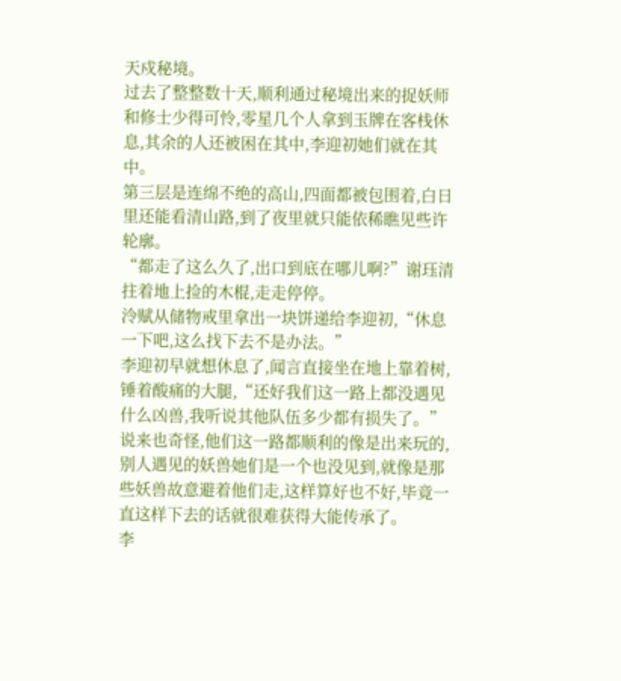天戍秘境。
过去了整整数十天,顺利通过秘境出来的捉妖师和修士少得可怜,零星几个人拿到玉牌在客栈休息,其余的人还被困在其中,李迎初她们就在其中。
第三层是连绵不绝的高山,四面都被包围着,白日里还能看清山路,到了夜里就只能依稀瞧见些许轮廓。
“都走了这么久了,出口到底在哪儿啊?”谢珏清拄着地上捡的木棍,走走停停。
泠赋从储物戒里拿出一块饼递给李迎初,“休息一下吧,这么找下去不是办法。”
李迎初早就想休息了,闻言直接坐在地上靠着树,锤着酸痛的大腿,“还好我们这一路上都没遇见什么凶兽,我听说其他队伍多少都有损失了。”
说来也奇怪,他们这一路都顺利的像是出来玩的,别人遇见的妖兽她们是一个也没见到,就像是那些妖兽故意避着他们走,这样算好也不好,毕竟一直这样下去的话就很难获得大能传承了。
李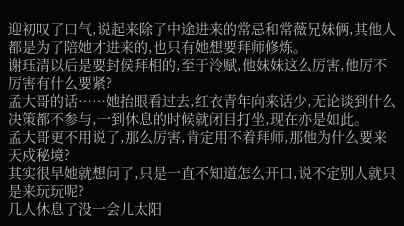迎初叹了口气,说起来除了中途进来的常忌和常薇兄妹俩,其他人都是为了陪她才进来的,也只有她想要拜师修炼。
谢珏清以后是要封侯拜相的,至于泠赋,他妹妹这么厉害,他厉不厉害有什么要紧?
孟大哥的话……她抬眼看过去,红衣青年向来话少,无论谈到什么决策都不参与,一到休息的时候就闭目打坐,现在亦是如此。
孟大哥更不用说了,那么厉害,肯定用不着拜师,那他为什么要来天戍秘境?
其实很早她就想问了,只是一直不知道怎么开口,说不定别人就只是来玩玩呢?
几人休息了没一会儿太阳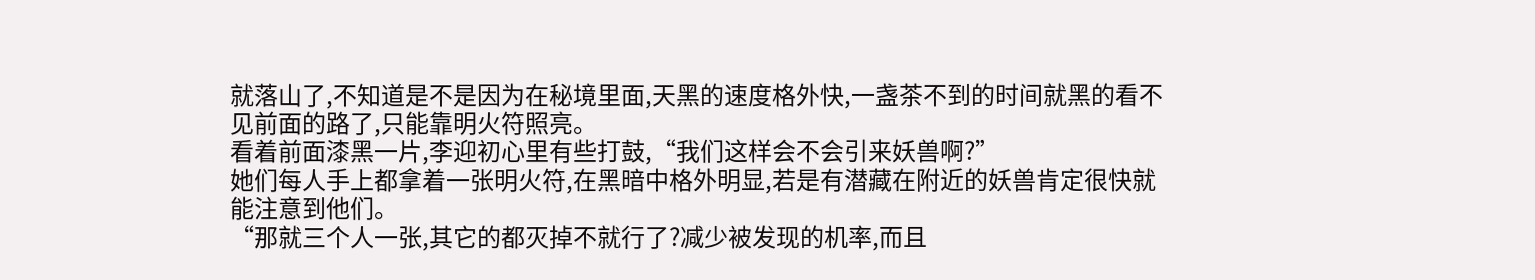就落山了,不知道是不是因为在秘境里面,天黑的速度格外快,一盏茶不到的时间就黑的看不见前面的路了,只能靠明火符照亮。
看着前面漆黑一片,李迎初心里有些打鼓,“我们这样会不会引来妖兽啊?”
她们每人手上都拿着一张明火符,在黑暗中格外明显,若是有潜藏在附近的妖兽肯定很快就能注意到他们。
“那就三个人一张,其它的都灭掉不就行了?减少被发现的机率,而且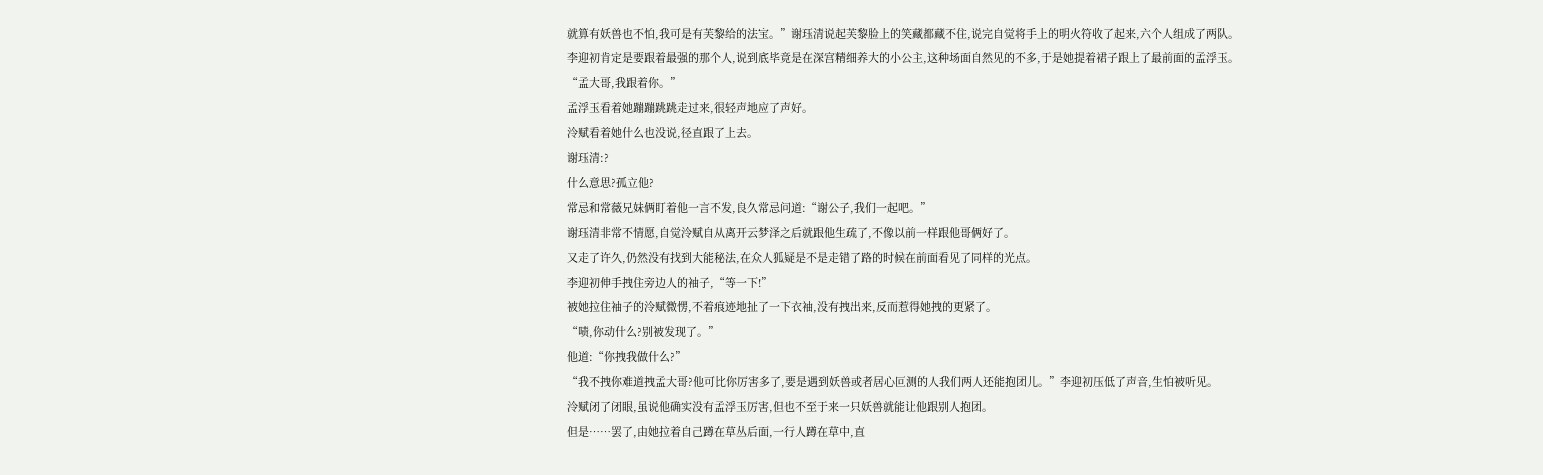就算有妖兽也不怕,我可是有芙黎给的法宝。”谢珏清说起芙黎脸上的笑藏都藏不住,说完自觉将手上的明火符收了起来,六个人组成了两队。
李迎初肯定是要跟着最强的那个人,说到底毕竟是在深宫精细养大的小公主,这种场面自然见的不多,于是她提着裙子跟上了最前面的孟浮玉。
“孟大哥,我跟着你。”
孟浮玉看着她蹦蹦跳跳走过来,很轻声地应了声好。
泠赋看着她什么也没说,径直跟了上去。
谢珏清:?
什么意思?孤立他?
常忌和常薇兄妹俩盯着他一言不发,良久常忌问道:“谢公子,我们一起吧。”
谢珏清非常不情愿,自觉泠赋自从离开云梦泽之后就跟他生疏了,不像以前一样跟他哥俩好了。
又走了许久,仍然没有找到大能秘法,在众人狐疑是不是走错了路的时候在前面看见了同样的光点。
李迎初伸手拽住旁边人的袖子,“等一下!”
被她拉住袖子的泠赋微愣,不着痕迹地扯了一下衣袖,没有拽出来,反而惹得她拽的更紧了。
“啧,你动什么?别被发现了。”
他道:“你拽我做什么?”
“我不拽你难道拽孟大哥?他可比你厉害多了,要是遇到妖兽或者居心叵测的人我们两人还能抱团儿。”李迎初压低了声音,生怕被听见。
泠赋闭了闭眼,虽说他确实没有孟浮玉厉害,但也不至于来一只妖兽就能让他跟别人抱团。
但是……罢了,由她拉着自己蹲在草丛后面,一行人蹲在草中,直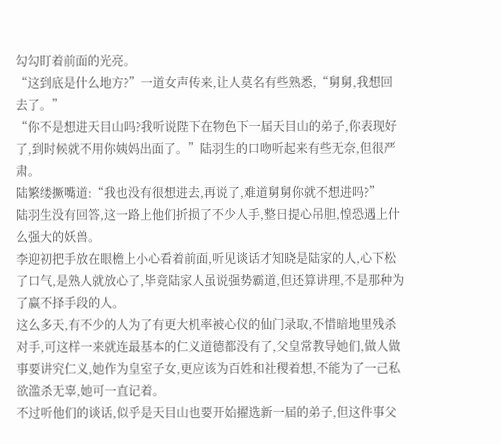勾勾盯着前面的光亮。
“这到底是什么地方?”一道女声传来,让人莫名有些熟悉,“舅舅,我想回去了。”
“你不是想进天目山吗?我听说陛下在物色下一届天目山的弟子,你表现好了,到时候就不用你姨妈出面了。”陆羽生的口吻听起来有些无奈,但很严肃。
陆繁缕撅嘴道:“我也没有很想进去,再说了,难道舅舅你就不想进吗?”
陆羽生没有回答,这一路上他们折损了不少人手,整日提心吊胆,惶恐遇上什么强大的妖兽。
李迎初把手放在眼檐上小心看着前面,听见谈话才知晓是陆家的人,心下松了口气,是熟人就放心了,毕竟陆家人虽说强势霸道,但还算讲理,不是那种为了赢不择手段的人。
这么多天,有不少的人为了有更大机率被心仪的仙门录取,不惜暗地里残杀对手,可这样一来就连最基本的仁义道德都没有了,父皇常教导她们,做人做事要讲究仁义,她作为皇室子女,更应该为百姓和社稷着想,不能为了一己私欲滥杀无辜,她可一直记着。
不过听他们的谈话,似乎是天目山也要开始擢选新一届的弟子,但这件事父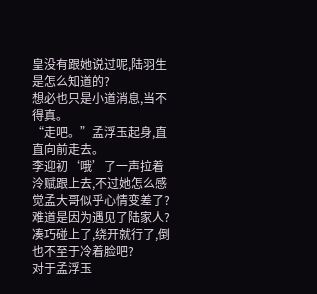皇没有跟她说过呢,陆羽生是怎么知道的?
想必也只是小道消息,当不得真。
“走吧。”孟浮玉起身,直直向前走去。
李迎初‘哦’了一声拉着泠赋跟上去,不过她怎么感觉孟大哥似乎心情变差了?难道是因为遇见了陆家人?凑巧碰上了,绕开就行了,倒也不至于冷着脸吧?
对于孟浮玉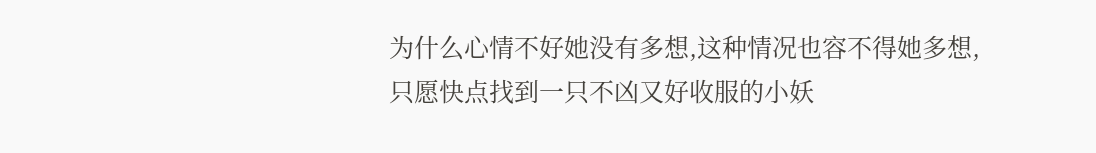为什么心情不好她没有多想,这种情况也容不得她多想,只愿快点找到一只不凶又好收服的小妖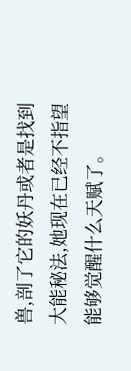兽,剖了它的妖丹或者是找到大能秘法,她现在已经不指望能够觉醒什么天赋了。